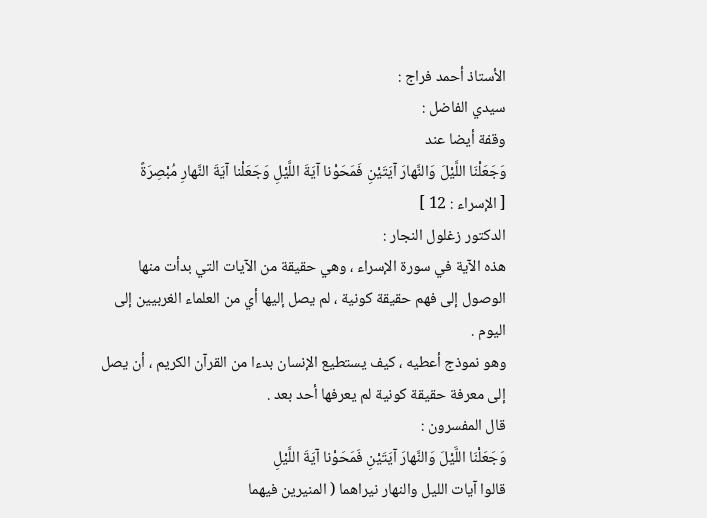الأستاذ أحمد فراج :
سيدي الفاضل :
وقفة أيضا عند
وَجَعَلْنَا اللَّيْلَ وَالنَّهارَ آيَتَيْنِ فَمَحَوْنا آيَةَ اللَّيْلِ وَجَعَلْنا آيَةَ النَّهارِ مُبْصِرَةً
[ الإسراء : 12 ]
الدكتور زغلول النجار :
هذه الآية في سورة الإسراء ، وهي حقيقة من الآيات التي بدأت منها الوصول إلى فهم حقيقة كونية ، لم يصل إليها أي من العلماء الغربيين إلى اليوم .
وهو نموذج أعطيه ، كيف يستطيع الإنسان بدءا من القرآن الكريم ، أن يصل إلى معرفة حقيقة كونية لم يعرفها أحد بعد .
قال المفسرون :
وَجَعَلْنَا اللَّيْلَ وَالنَّهارَ آيَتَيْنِ فَمَحَوْنا آيَةَ اللَّيْلِ
قالوا آيات الليل والنهار نيراهما ( المنيرين فيهما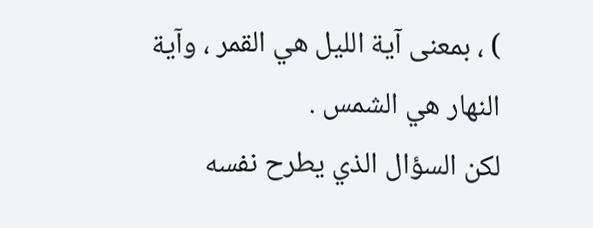) ، بمعنى آية الليل هي القمر ، وآية النهار هي الشمس .
لكن السؤال الذي يطرح نفسه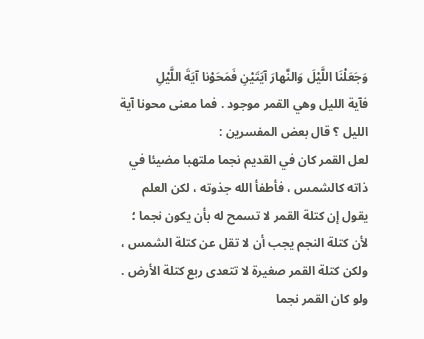وَجَعَلْنَا اللَّيْلَ وَالنَّهارَ آيَتَيْنِ فَمَحَوْنا آيَةَ اللَّيْلِ
فآية الليل وهي القمر موجود . فما معنى محونا آية الليل ؟ قال بعض المفسرين :
لعل القمر كان في القديم نجما ملتهبا مضيئا في ذاته كالشمس ، فأطفأ الله جذوته ، لكن العلم يقول إن كتلة القمر لا تسمح له بأن يكون نجما ؛ لأن كتلة النجم يجب أن لا تقل عن كتلة الشمس ، ولكن كتلة القمر صغيرة لا تتعدى ربع كتلة الأرض .
ولو كان القمر نجما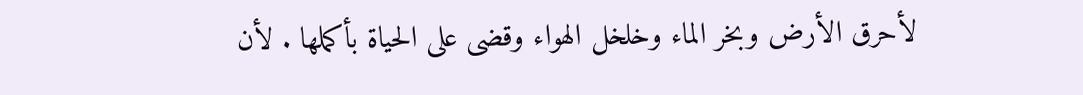لأحرق الأرض وبخر الماء وخلخل الهواء وقضى على الحياة بأكملها . لأن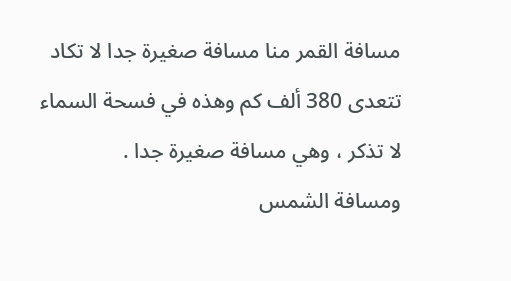مسافة القمر منا مسافة صغيرة جدا لا تكاد تتعدى 380 ألف كم وهذه في فسحة السماء لا تذكر ، وهي مسافة صغيرة جدا .
ومسافة الشمس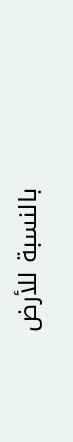بالنسبة للأرض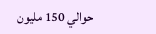حوالي 150 مليون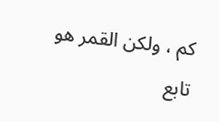كم ، ولكن القمر هو تابع